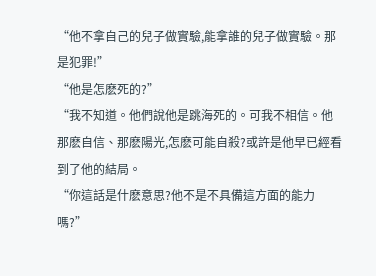“他不拿自己的兒子做實驗,能拿誰的兒子做實驗。那是犯罪!”
“他是怎麽死的?”
“我不知道。他們說他是跳海死的。可我不相信。他那麽自信、那麽陽光,怎麽可能自殺?或許是他早已經看到了他的結局。
“你這話是什麽意思?他不是不具備這方面的能力嗎?”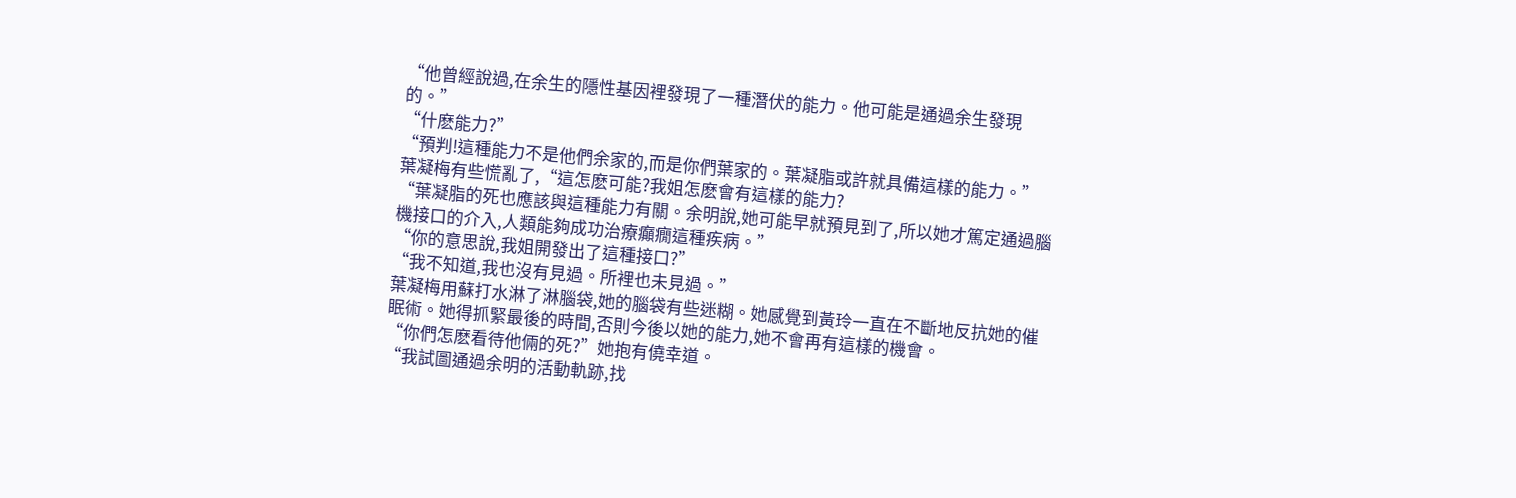“他曾經說過,在余生的隱性基因裡發現了一種潛伏的能力。他可能是通過余生發現的。”
“什麽能力?”
“預判!這種能力不是他們余家的,而是你們葉家的。葉凝脂或許就具備這樣的能力。”
葉凝梅有些慌亂了,“這怎麽可能?我姐怎麽會有這樣的能力?
“葉凝脂的死也應該與這種能力有關。余明說,她可能早就預見到了,所以她才篤定通過腦機接口的介入,人類能夠成功治療癲癇這種疾病。”
“你的意思說,我姐開發出了這種接口?”
“我不知道,我也沒有見過。所裡也未見過。”
葉凝梅用蘇打水淋了淋腦袋,她的腦袋有些迷糊。她感覺到黃玲一直在不斷地反抗她的催眠術。她得抓緊最後的時間,否則今後以她的能力,她不會再有這樣的機會。
“你們怎麽看待他倆的死?”她抱有僥幸道。
“我試圖通過余明的活動軌跡,找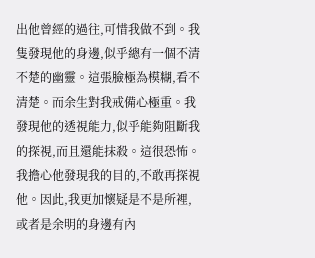出他曾經的過往,可惜我做不到。我隻發現他的身邊,似乎總有一個不清不楚的幽靈。這張臉極為模糊,看不清楚。而余生對我戒備心極重。我發現他的透視能力,似乎能夠阻斷我的探視,而且還能抹殺。這很恐怖。我擔心他發現我的目的,不敢再探視他。因此,我更加懷疑是不是所裡,或者是余明的身邊有內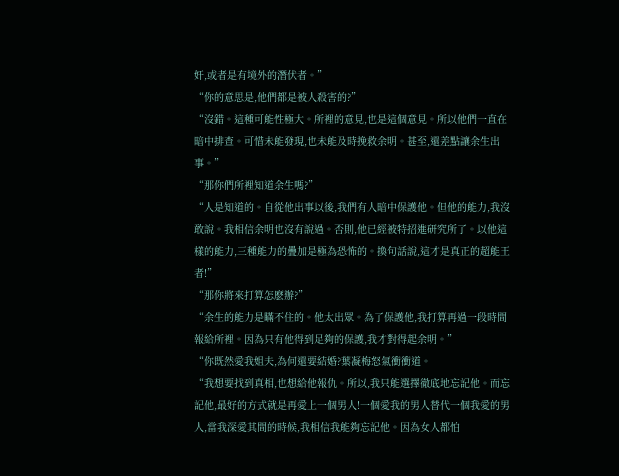奸,或者是有境外的潛伏者。”
“你的意思是,他們都是被人殺害的?”
“沒錯。這種可能性極大。所裡的意見,也是這個意見。所以他們一直在暗中排查。可惜未能發現,也未能及時挽救余明。甚至,還差點讓余生出事。”
“那你們所裡知道余生嗎?”
“人是知道的。自從他出事以後,我們有人暗中保護他。但他的能力,我沒敢說。我相信余明也沒有說過。否則,他已經被特招進研究所了。以他這樣的能力,三種能力的疊加是極為恐怖的。換句話說,這才是真正的超能王者!”
“那你將來打算怎麽辦?”
“余生的能力是瞞不住的。他太出眾。為了保護他,我打算再過一段時間報給所裡。因為只有他得到足夠的保護,我才對得起余明。”
“你既然愛我姐夫,為何還要結婚?葉凝梅怒氣衝衝道。
“我想要找到真相,也想給他報仇。所以,我只能選擇徹底地忘記他。而忘記他,最好的方式就是再愛上一個男人!一個愛我的男人替代一個我愛的男人,當我深愛其間的時候,我相信我能夠忘記他。因為女人都怕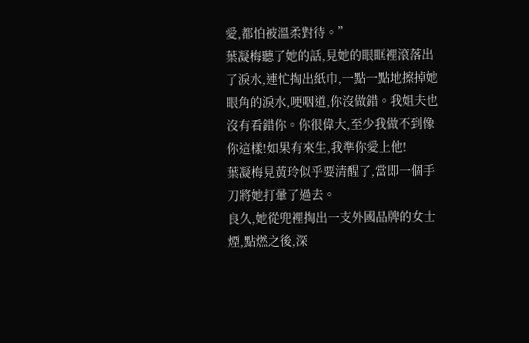愛,都怕被溫柔對待。”
葉凝梅聽了她的話,見她的眼眶裡滾落出了淚水,連忙掏出紙巾,一點一點地擦掉她眼角的淚水,哽咽道,你沒做錯。我姐夫也沒有看錯你。你很偉大,至少我做不到像你這樣!如果有來生,我準你愛上他!
葉凝梅見黃玲似乎要清醒了,當即一個手刀將她打暈了過去。
良久,她從兜裡掏出一支外國品牌的女士煙,點燃之後,深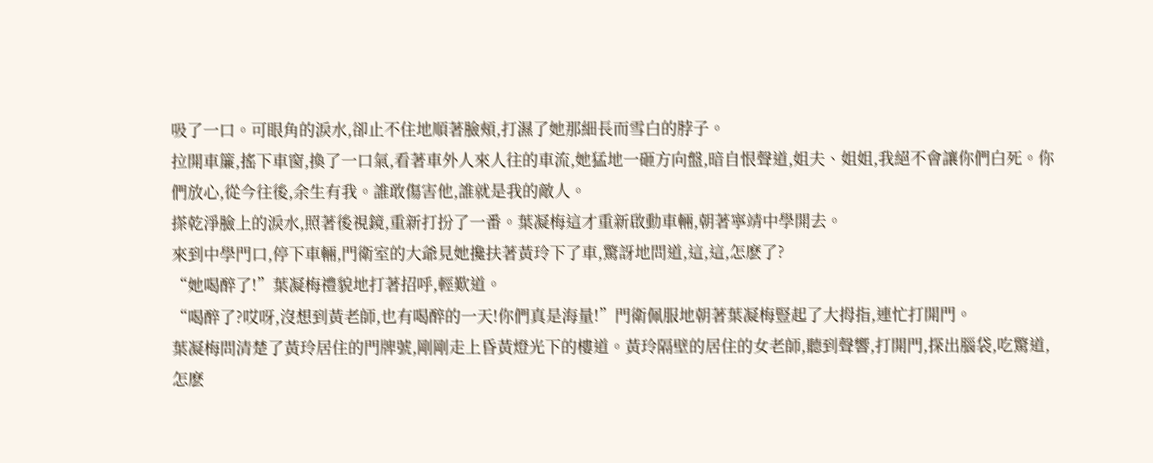吸了一口。可眼角的淚水,卻止不住地順著臉頰,打濕了她那細長而雪白的脖子。
拉開車簾,搖下車窗,換了一口氣,看著車外人來人往的車流,她猛地一砸方向盤,暗自恨聲道,姐夫、姐姐,我絕不會讓你們白死。你們放心,從今往後,余生有我。誰敢傷害他,誰就是我的敵人。
搽乾淨臉上的淚水,照著後視鏡,重新打扮了一番。葉凝梅這才重新啟動車輛,朝著寧靖中學開去。
來到中學門口,停下車輛,門衛室的大爺見她攙扶著黃玲下了車,驚訝地問道,這,這,怎麽了?
“她喝醉了!”葉凝梅禮貌地打著招呼,輕歎道。
“喝醉了?哎呀,沒想到黃老師,也有喝醉的一天!你們真是海量!”門衛佩服地朝著葉凝梅豎起了大拇指,連忙打開門。
葉凝梅問清楚了黃玲居住的門牌號,剛剛走上昏黃燈光下的樓道。黃玲隔壁的居住的女老師,聽到聲響,打開門,探出腦袋,吃驚道,怎麽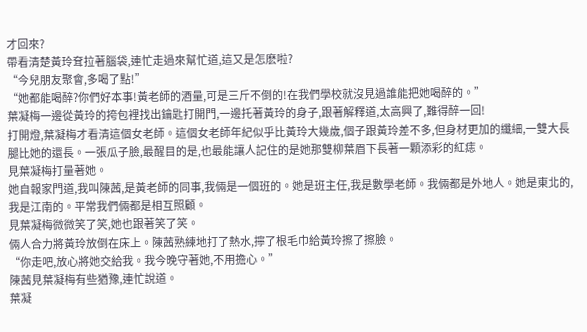才回來?
帶看清楚黃玲耷拉著腦袋,連忙走過來幫忙道,這又是怎麽啦?
“今兒朋友聚會,多喝了點!”
“她都能喝醉?你們好本事!黃老師的酒量,可是三斤不倒的!在我們學校就沒見過誰能把她喝醉的。”
葉凝梅一邊從黃玲的挎包裡找出鑰匙打開門,一邊托著黃玲的身子,跟著解釋道,太高興了,難得醉一回!
打開燈,葉凝梅才看清這個女老師。這個女老師年紀似乎比黃玲大幾歲,個子跟黃玲差不多,但身材更加的纖細,一雙大長腿比她的還長。一張瓜子臉,最醒目的是,也最能讓人記住的是她那雙柳葉眉下長著一顆添彩的紅痣。
見葉凝梅打量著她。
她自報家門道,我叫陳茜,是黃老師的同事,我倆是一個班的。她是班主任,我是數學老師。我倆都是外地人。她是東北的,我是江南的。平常我們倆都是相互照顧。
見葉凝梅微微笑了笑,她也跟著笑了笑。
倆人合力將黃玲放倒在床上。陳茜熟練地打了熱水,擰了根毛巾給黃玲擦了擦臉。
“你走吧,放心將她交給我。我今晚守著她,不用擔心。”
陳茜見葉凝梅有些猶豫,連忙說道。
葉凝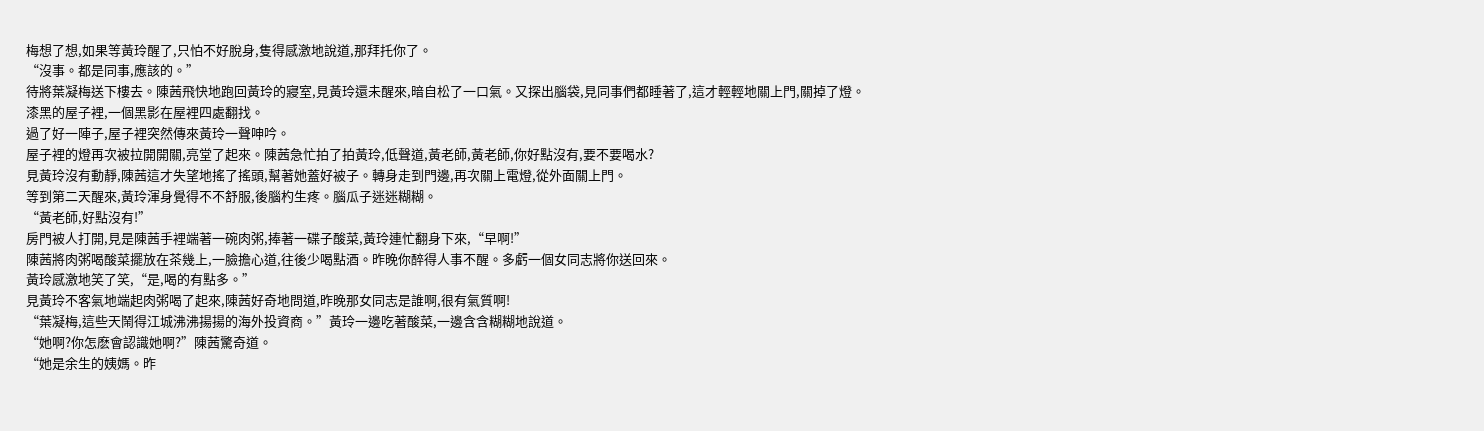梅想了想,如果等黃玲醒了,只怕不好脫身,隻得感激地說道,那拜托你了。
“沒事。都是同事,應該的。”
待將葉凝梅送下樓去。陳茜飛快地跑回黃玲的寢室,見黃玲還未醒來,暗自松了一口氣。又探出腦袋,見同事們都睡著了,這才輕輕地關上門,關掉了燈。
漆黑的屋子裡,一個黑影在屋裡四處翻找。
過了好一陣子,屋子裡突然傳來黃玲一聲呻吟。
屋子裡的燈再次被拉開開關,亮堂了起來。陳茜急忙拍了拍黃玲,低聲道,黃老師,黃老師,你好點沒有,要不要喝水?
見黃玲沒有動靜,陳茜這才失望地搖了搖頭,幫著她蓋好被子。轉身走到門邊,再次關上電燈,從外面關上門。
等到第二天醒來,黃玲渾身覺得不不舒服,後腦杓生疼。腦瓜子迷迷糊糊。
“黃老師,好點沒有!”
房門被人打開,見是陳茜手裡端著一碗肉粥,捧著一碟子酸菜,黃玲連忙翻身下來,“早啊!”
陳茜將肉粥喝酸菜擺放在茶幾上,一臉擔心道,往後少喝點酒。昨晚你醉得人事不醒。多虧一個女同志將你送回來。
黃玲感激地笑了笑,“是,喝的有點多。”
見黃玲不客氣地端起肉粥喝了起來,陳茜好奇地問道,昨晚那女同志是誰啊,很有氣質啊!
“葉凝梅,這些天鬧得江城沸沸揚揚的海外投資商。”黃玲一邊吃著酸菜,一邊含含糊糊地說道。
“她啊?你怎麽會認識她啊?”陳茜驚奇道。
“她是余生的姨媽。昨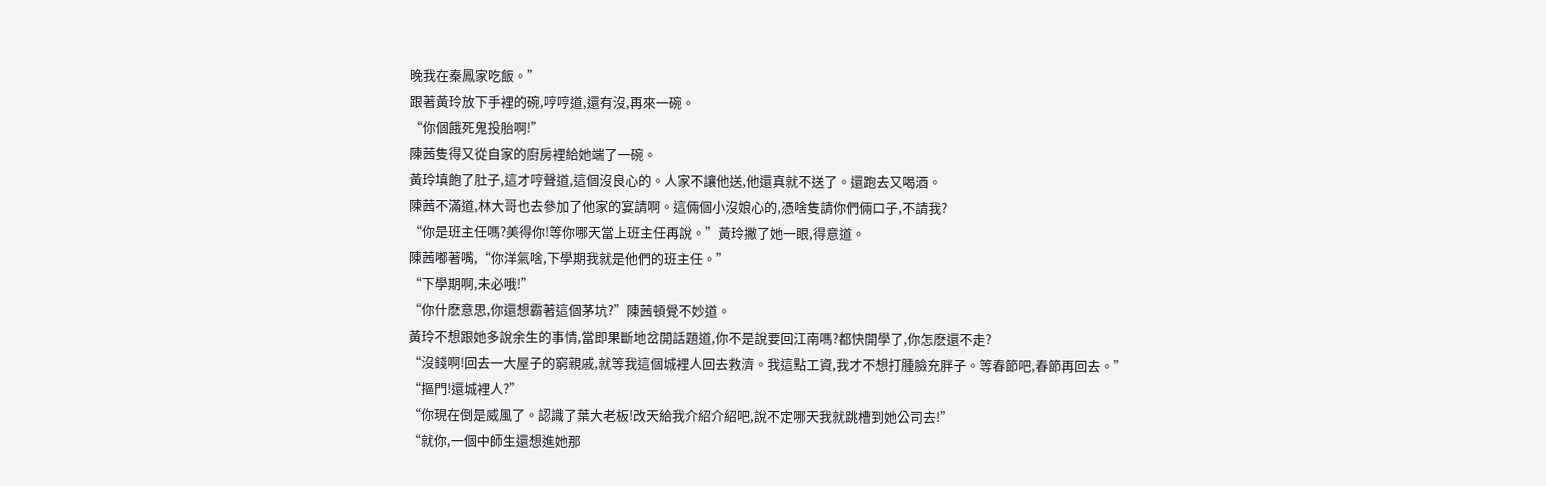晚我在秦鳳家吃飯。”
跟著黃玲放下手裡的碗,哼哼道,還有沒,再來一碗。
“你個餓死鬼投胎啊!”
陳茜隻得又從自家的廚房裡給她端了一碗。
黃玲填飽了肚子,這才哼聲道,這個沒良心的。人家不讓他送,他還真就不送了。還跑去又喝酒。
陳茜不滿道,林大哥也去參加了他家的宴請啊。這倆個小沒娘心的,憑啥隻請你們倆口子,不請我?
“你是班主任嗎?美得你!等你哪天當上班主任再說。”黃玲撇了她一眼,得意道。
陳茜嘟著嘴,“你洋氣啥,下學期我就是他們的班主任。”
“下學期啊,未必哦!”
“你什麽意思,你還想霸著這個茅坑?”陳茜頓覺不妙道。
黃玲不想跟她多說余生的事情,當即果斷地岔開話題道,你不是說要回江南嗎?都快開學了,你怎麽還不走?
“沒錢啊!回去一大屋子的窮親戚,就等我這個城裡人回去救濟。我這點工資,我才不想打腫臉充胖子。等春節吧,春節再回去。”
“摳門!還城裡人?”
“你現在倒是威風了。認識了葉大老板!改天給我介紹介紹吧,說不定哪天我就跳槽到她公司去!”
“就你,一個中師生還想進她那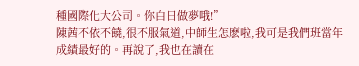種國際化大公司。你白日做夢哦!”
陳茜不依不饒,很不服氣道,中師生怎麽啦,我可是我們班當年成績最好的。再說了,我也在讀在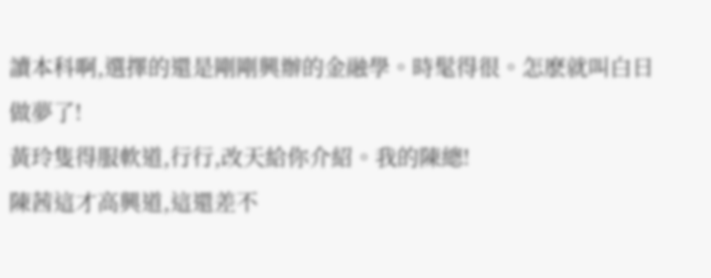讀本科啊,選擇的還是剛剛興辦的金融學。時髦得很。怎麽就叫白日做夢了!
黃玲隻得服軟道,行行,改天給你介紹。我的陳總!
陳茜這才高興道,這還差不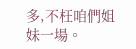多,不枉咱們姐妹一場。